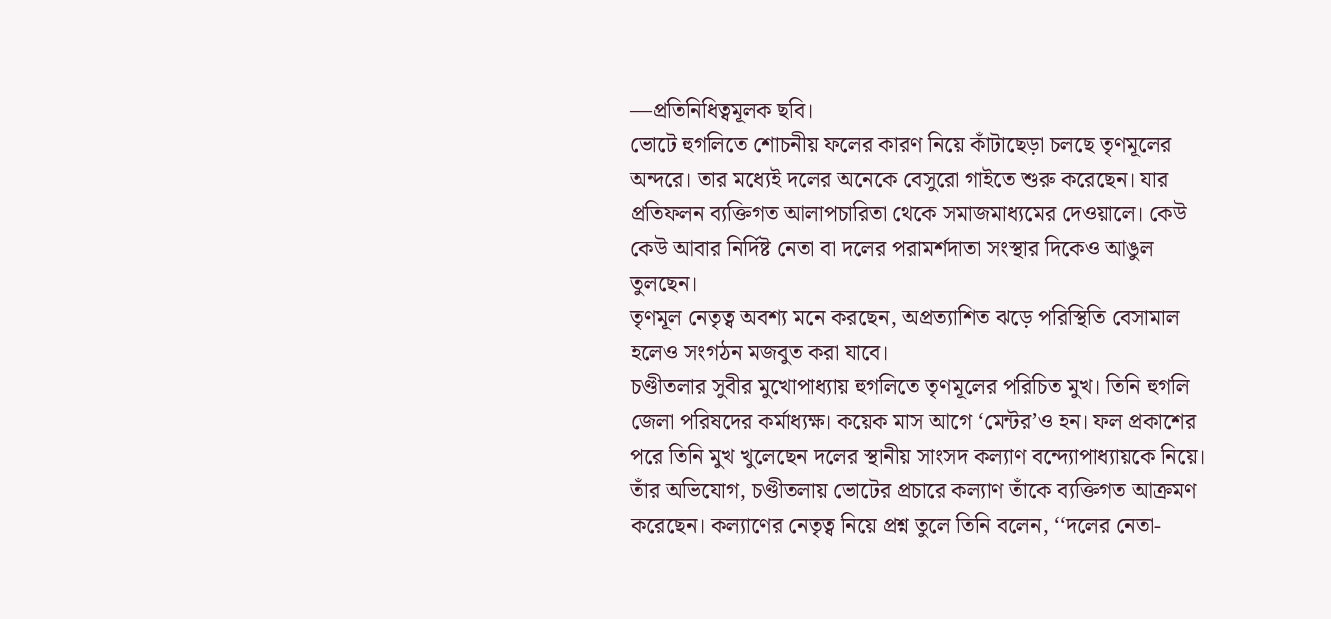—প্রতিনিধিত্বমূলক ছবি।
ভোটে হুগলিতে শোচনীয় ফলের কারণ নিয়ে কাঁটাছেড়া চলছে তৃণমূলের অন্দরে। তার মধ্যেই দলের অনেকে বেসুরো গাইতে শুরু করেছেন। যার প্রতিফলন ব্যক্তিগত আলাপচারিতা থেকে সমাজমাধ্যমের দেওয়ালে। কেউ কেউ আবার নির্দিষ্ট নেতা বা দলের পরামর্শদাতা সংস্থার দিকেও আঙুল তুলছেন।
তৃণমূল নেতৃত্ব অবশ্য মনে করছেন, অপ্রত্যাশিত ঝড়ে পরিস্থিতি বেসামাল হলেও সংগঠন মজবুত করা যাবে।
চণ্ডীতলার সুবীর মুখোপাধ্যায় হুগলিতে তৃণমূলের পরিচিত মুখ। তিনি হুগলি জেলা পরিষদের কর্মাধ্যক্ষ। কয়েক মাস আগে ‘মেন্টর’ও হন। ফল প্রকাশের পরে তিনি মুখ খুলেছেন দলের স্থানীয় সাংসদ কল্যাণ বন্দ্যোপাধ্যায়কে নিয়ে। তাঁর অভিযোগ, চণ্ডীতলায় ভোটের প্রচারে কল্যাণ তাঁকে ব্যক্তিগত আক্রমণ করেছেন। কল্যাণের নেতৃত্ব নিয়ে প্রশ্ন তুলে তিনি বলেন, ‘‘দলের নেতা-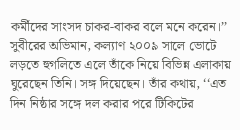কর্মীদের সাংসদ চাকর-বাকর বলে মনে করেন।’’ সুবীরের অভিমান, কল্যাণ ২০০৯ সালে ভোটে লড়তে হুগলিতে এলে তাঁকে নিয়ে বিভিন্ন এলাকায় ঘুরেছেন তিনি। সঙ্গ দিয়েছেন। তাঁর কথায়, ‘‘এত দিন নিষ্ঠার সঙ্গে দল করার পরে টিকিটের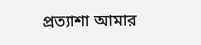প্রত্যাশা আমার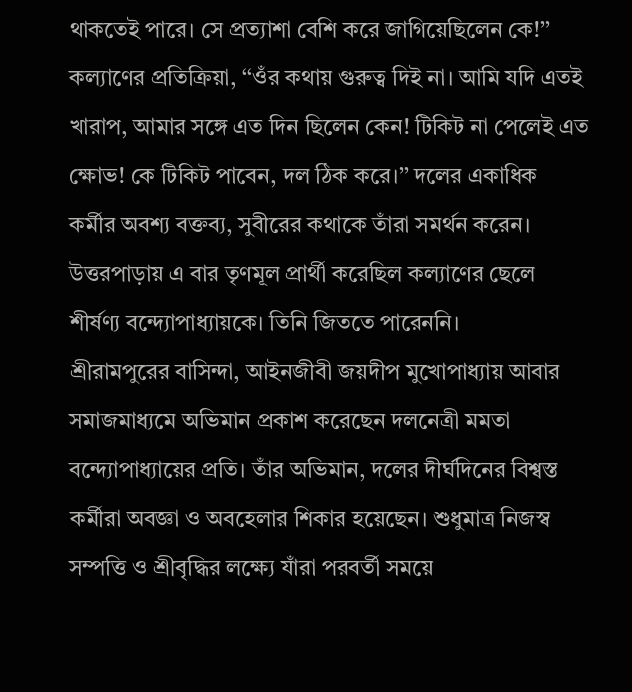থাকতেই পারে। সে প্রত্যাশা বেশি করে জাগিয়েছিলেন কে!’’
কল্যাণের প্রতিক্রিয়া, ‘‘ওঁর কথায় গুরুত্ব দিই না। আমি যদি এতই খারাপ, আমার সঙ্গে এত দিন ছিলেন কেন! টিকিট না পেলেই এত ক্ষোভ! কে টিকিট পাবেন, দল ঠিক করে।’’ দলের একাধিক কর্মীর অবশ্য বক্তব্য, সুবীরের কথাকে তাঁরা সমর্থন করেন। উত্তরপাড়ায় এ বার তৃণমূল প্রার্থী করেছিল কল্যাণের ছেলে শীর্ষণ্য বন্দ্যোপাধ্যায়কে। তিনি জিততে পারেননি।
শ্রীরামপুরের বাসিন্দা, আইনজীবী জয়দীপ মুখোপাধ্যায় আবার সমাজমাধ্যমে অভিমান প্রকাশ করেছেন দলনেত্রী মমতা বন্দ্যোপাধ্যায়ের প্রতি। তাঁর অভিমান, দলের দীর্ঘদিনের বিশ্বস্ত কর্মীরা অবজ্ঞা ও অবহেলার শিকার হয়েছেন। শুধুমাত্র নিজস্ব সম্পত্তি ও শ্রীবৃদ্ধির লক্ষ্যে যাঁরা পরবর্তী সময়ে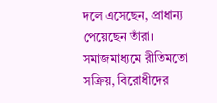দলে এসেছেন, প্রাধান্য পেয়েছেন তাঁরা। সমাজমাধ্যমে রীতিমতো সক্রিয়, বিরোধীদের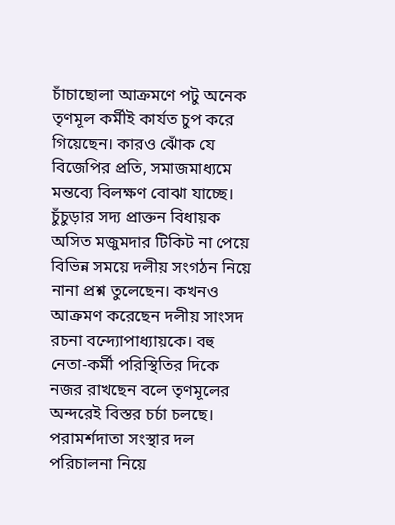চাঁচাছোলা আক্রমণে পটু অনেক তৃণমূল কর্মীই কার্যত চুপ করে গিয়েছেন। কারও ঝোঁক যে বিজেপির প্রতি, সমাজমাধ্যমে মন্তব্যে বিলক্ষণ বোঝা যাচ্ছে। চুঁচুড়ার সদ্য প্রাক্তন বিধায়ক অসিত মজুমদার টিকিট না পেয়ে বিভিন্ন সময়ে দলীয় সংগঠন নিয়ে নানা প্রশ্ন তুলেছেন। কখনও আক্রমণ করেছেন দলীয় সাংসদ রচনা বন্দ্যোপাধ্যায়কে। বহু নেতা-কর্মী পরিস্থিতির দিকে নজর রাখছেন বলে তৃণমূলের অন্দরেই বিস্তর চর্চা চলছে।
পরামর্শদাতা সংস্থার দল পরিচালনা নিয়ে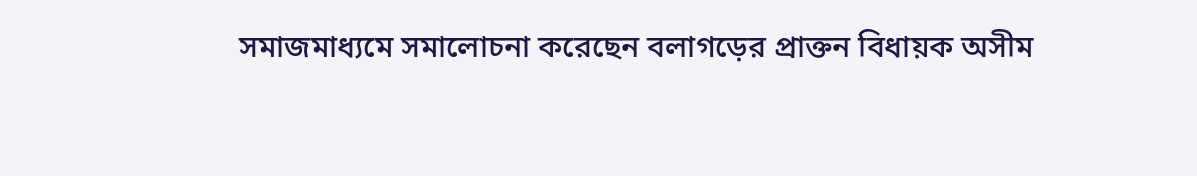সমাজমাধ্যমে সমালোচনা করেছেন বলাগড়ের প্রাক্তন বিধায়ক অসীম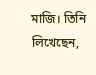মাজি। তিনি লিখেছেন,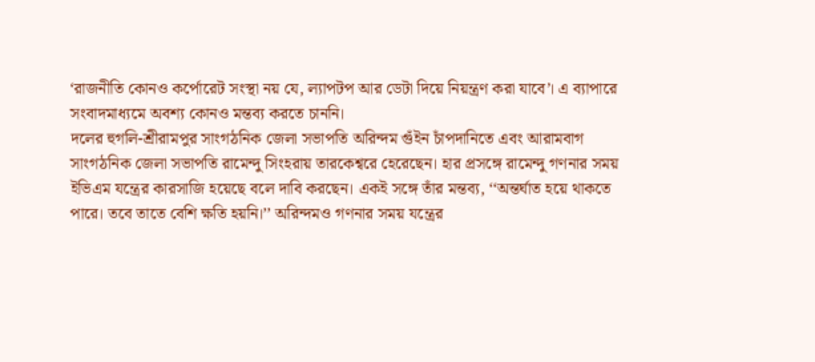‘রাজনীতি কোনও কর্পোরেট সংস্থা নয় যে, ল্যাপটপ আর ডেটা দিয়ে নিয়ন্ত্রণ করা যাবে’। এ ব্যাপারে সংবাদমাধ্যমে অবশ্য কোনও মন্তব্য করতে চাননি।
দলের হুগলি-শ্রীরামপুর সাংগঠনিক জেলা সভাপতি অরিন্দম গুঁইন চাঁপদানিতে এবং আরামবাগ সাংগঠনিক জেলা সভাপতি রামেন্দু সিংহরায় তারকেশ্বরে হেরেছেন। হার প্রসঙ্গে রামেন্দু গণনার সময় ইভিএম যন্ত্রের কারসাজি হয়েছে বলে দাবি করছেন। একই সঙ্গে তাঁর মন্তব্য, ‘‘অন্তর্ঘাত হয়ে থাকতে পারে। তবে তাতে বেশি ক্ষতি হয়নি।’’ অরিন্দমও গণনার সময় যন্ত্রের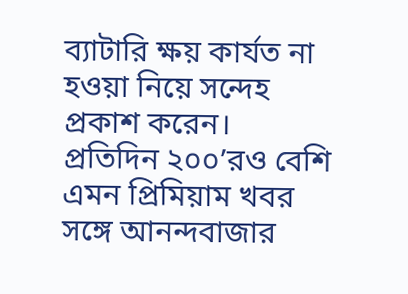ব্যাটারি ক্ষয় কার্যত না হওয়া নিয়ে সন্দেহ প্রকাশ করেন।
প্রতিদিন ২০০’রও বেশি এমন প্রিমিয়াম খবর
সঙ্গে আনন্দবাজার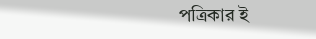পত্রিকার ই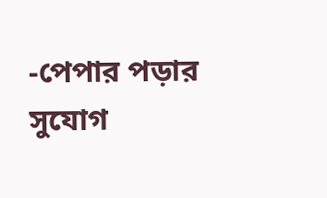-পেপার পড়ার সুযোগ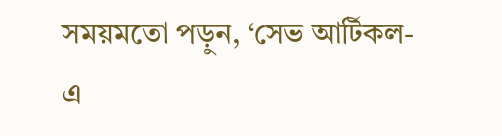সময়মতো পড়ুন, ‘সেভ আর্টিকল-এ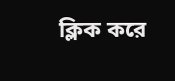ক্লিক করে